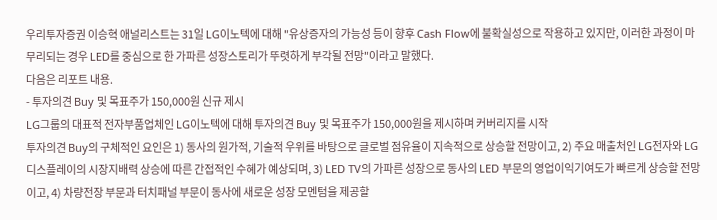우리투자증권 이승혁 애널리스트는 31일 LG이노텍에 대해 "유상증자의 가능성 등이 향후 Cash Flow에 불확실성으로 작용하고 있지만, 이러한 과정이 마무리되는 경우 LED를 중심으로 한 가파른 성장스토리가 뚜렷하게 부각될 전망"이라고 말했다.
다음은 리포트 내용.
- 투자의견 Buy 및 목표주가 150,000원 신규 제시
LG그룹의 대표적 전자부품업체인 LG이노텍에 대해 투자의견 Buy 및 목표주가 150,000원을 제시하며 커버리지를 시작
투자의견 Buy의 구체적인 요인은 1) 동사의 원가적, 기술적 우위를 바탕으로 글로벌 점유율이 지속적으로 상승할 전망이고, 2) 주요 매출처인 LG전자와 LG디스플레이의 시장지배력 상승에 따른 간접적인 수혜가 예상되며, 3) LED TV의 가파른 성장으로 동사의 LED 부문의 영업이익기여도가 빠르게 상승할 전망이고, 4) 차량전장 부문과 터치패널 부문이 동사에 새로운 성장 모멘텀을 제공할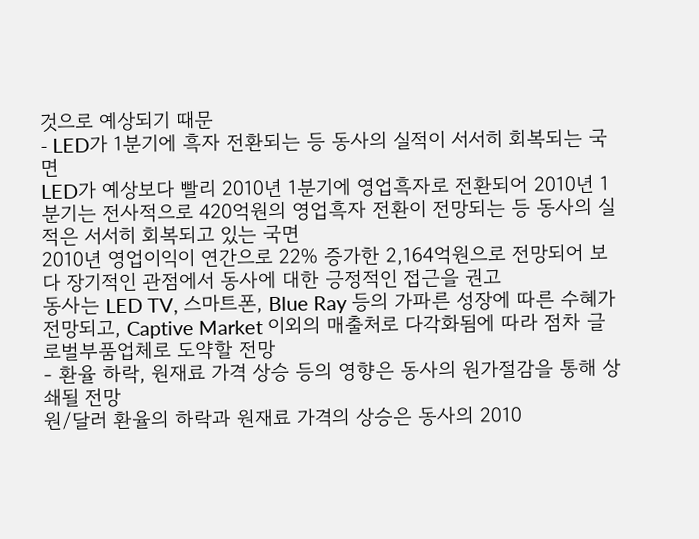것으로 예상되기 때문
- LED가 1분기에 흑자 전환되는 등 동사의 실적이 서서히 회복되는 국면
LED가 예상보다 빨리 2010년 1분기에 영업흑자로 전환되어 2010년 1분기는 전사적으로 420억원의 영업흑자 전환이 전망되는 등 동사의 실적은 서서히 회복되고 있는 국면
2010년 영업이익이 연간으로 22% 증가한 2,164억원으로 전망되어 보다 장기적인 관점에서 동사에 대한 긍정적인 접근을 권고
동사는 LED TV, 스마트폰, Blue Ray 등의 가파른 성장에 따른 수혜가 전망되고, Captive Market 이외의 매출처로 다각화됨에 따라 점차 글로벌부품업체로 도약할 전망
- 환율 하락, 원재료 가격 상승 등의 영향은 동사의 원가절감을 통해 상쇄될 전망
원/달러 환율의 하락과 원재료 가격의 상승은 동사의 2010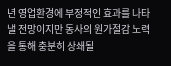년 영업환경에 부정적인 효과를 나타낼 전망이지만 동사의 원가절감 노력을 통해 충분히 상쇄될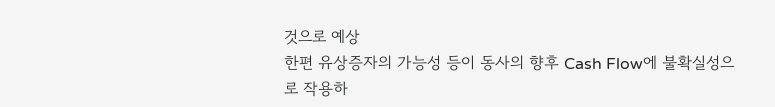것으로 예상
한편 유상증자의 가능성 등이 동사의 향후 Cash Flow에 불확실성으로 작용하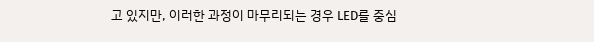고 있지만, 이러한 과정이 마무리되는 경우 LED를 중심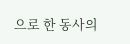으로 한 동사의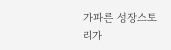가파른 성장스토리가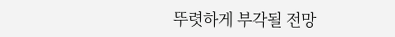뚜렷하게 부각될 전망